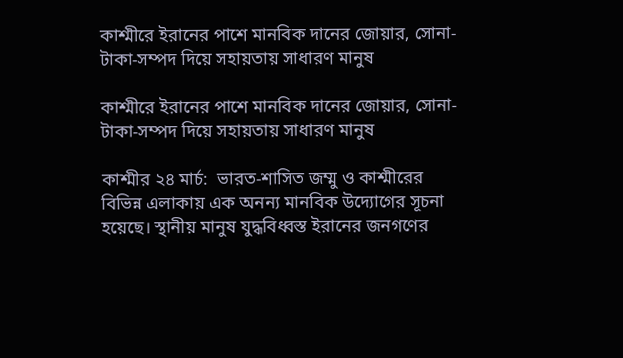কাশ্মীরে ইরানের পাশে মানবিক দানের জোয়ার, সোনা-টাকা-সম্পদ দিয়ে সহায়তায় সাধারণ মানুষ

কাশ্মীরে ইরানের পাশে মানবিক দানের জোয়ার, সোনা-টাকা-সম্পদ দিয়ে সহায়তায় সাধারণ মানুষ

কাশ্মীর ২৪ মার্চ:  ভারত-শাসিত জম্মু ও কাশ্মীরের বিভিন্ন এলাকায় এক অনন্য মানবিক উদ্যোগের সূচনা হয়েছে। স্থানীয় মানুষ যুদ্ধবিধ্বস্ত ইরানের জনগণের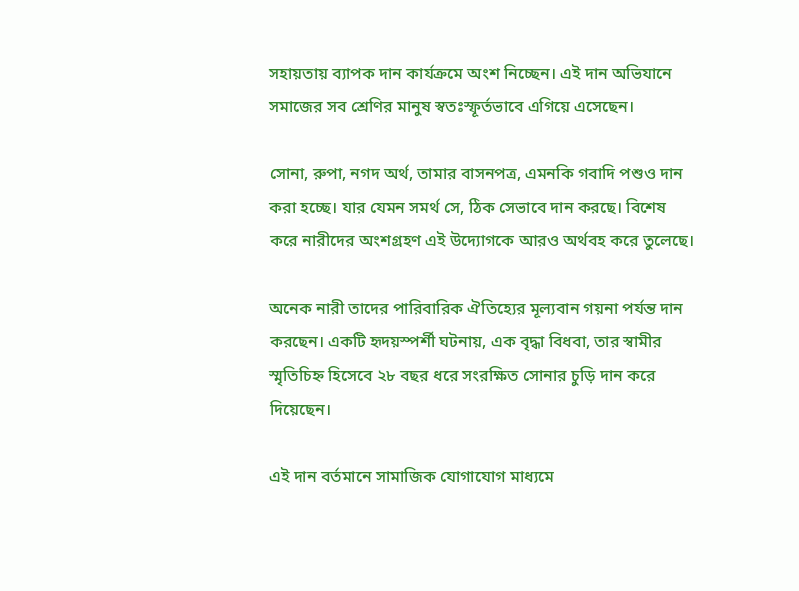সহায়তায় ব্যাপক দান কার্যক্রমে অংশ নিচ্ছেন। এই দান অভিযানে সমাজের সব শ্রেণির মানুষ স্বতঃস্ফূর্তভাবে এগিয়ে এসেছেন।

সোনা, রুপা, নগদ অর্থ, তামার বাসনপত্র, এমনকি গবাদি পশুও দান করা হচ্ছে। যার যেমন সমর্থ সে, ঠিক সেভাবে দান করছে। বিশেষ করে নারীদের অংশগ্রহণ এই উদ্যোগকে আরও অর্থবহ করে তুলেছে।

অনেক নারী তাদের পারিবারিক ঐতিহ্যের মূল্যবান গয়না পর্যন্ত দান করছেন। একটি হৃদয়স্পর্শী ঘটনায়, এক বৃদ্ধা বিধবা, তার স্বামীর স্মৃতিচিহ্ন হিসেবে ২৮ বছর ধরে সংরক্ষিত সোনার চুড়ি দান করে দিয়েছেন।

এই দান বর্তমানে সামাজিক যোগাযোগ মাধ্যমে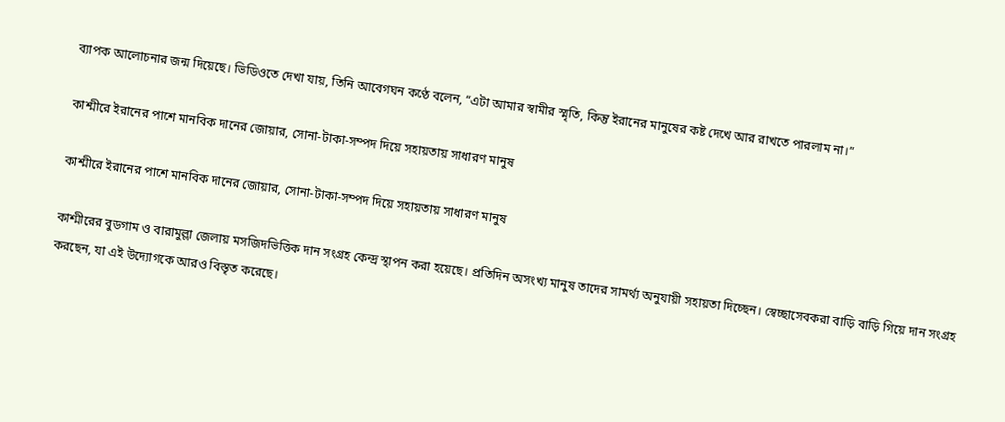ব্যাপক আলোচনার জন্ম দিয়েছে। ভিডিওতে দেখা যায়, তিনি আবেগঘন কণ্ঠে বলেন, “এটা আমার স্বামীর স্মৃতি, কিন্তু ইরানের মানুষের কষ্ট দেখে আর রাখতে পারলাম না।”

কাশ্মীরে ইরানের পাশে মানবিক দানের জোয়ার, সোনা-টাকা-সম্পদ দিয়ে সহায়তায় সাধারণ মানুষ

কাশ্মীরে ইরানের পাশে মানবিক দানের জোয়ার, সোনা-টাকা-সম্পদ দিয়ে সহায়তায় সাধারণ মানুষ

কাশ্মীরের বুডগাম ও বারামুল্লা জেলায় মসজিদভিত্তিক দান সংগ্রহ কেন্দ্র স্থাপন করা হয়েছে। প্রতিদিন অসংখ্য মানুষ তাদের সামর্থ্য অনুযায়ী সহায়তা দিচ্ছেন। স্বেচ্ছাসেবকরা বাড়ি বাড়ি গিয়ে দান সংগ্রহ করছেন, যা এই উদ্যোগকে আরও বিস্তৃত করেছে।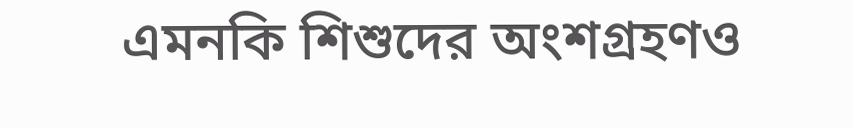এমনকি শিশুদের অংশগ্রহণও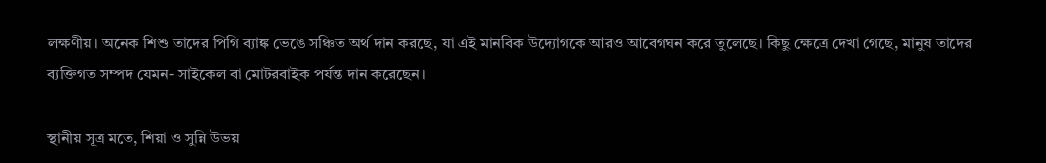লক্ষণীয়। অনেক শিশু তাদের পিগি ব্যাঙ্ক ভেঙে সঞ্চিত অর্থ দান করছে, যা এই মানবিক উদ্যোগকে আরও আবেগঘন করে তুলেছে। কিছু ক্ষেত্রে দেখা গেছে, মানুষ তাদের ব্যক্তিগত সম্পদ যেমন- সাইকেল বা মোটরবাইক পর্যন্ত দান করেছেন।

স্থানীয় সূত্র মতে, শিয়া ও সুন্নি উভয়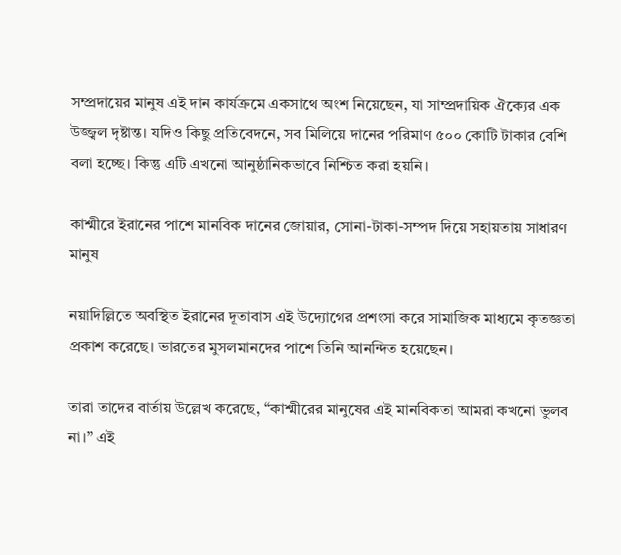সম্প্রদায়ের মানুষ এই দান কার্যক্রমে একসাথে অংশ নিয়েছেন, যা সাম্প্রদায়িক ঐক্যের এক উজ্জ্বল দৃষ্টান্ত। যদিও কিছু প্রতিবেদনে, সব মিলিয়ে দানের পরিমাণ ৫০০ কোটি টাকার বেশি বলা হচ্ছে। কিন্তু এটি এখনো আনুষ্ঠানিকভাবে নিশ্চিত করা হয়নি।

কাশ্মীরে ইরানের পাশে মানবিক দানের জোয়ার, সোনা-টাকা-সম্পদ দিয়ে সহায়তায় সাধারণ মানুষ

নয়াদিল্লিতে অবস্থিত ইরানের দূতাবাস এই উদ্যোগের প্রশংসা করে সামাজিক মাধ্যমে কৃতজ্ঞতা প্রকাশ করেছে। ভারতের মুসলমানদের পাশে তিনি আনন্দিত হয়েছেন।

তারা তাদের বার্তায় উল্লেখ করেছে, “কাশ্মীরের মানুষের এই মানবিকতা আমরা কখনো ভুলব না।” এই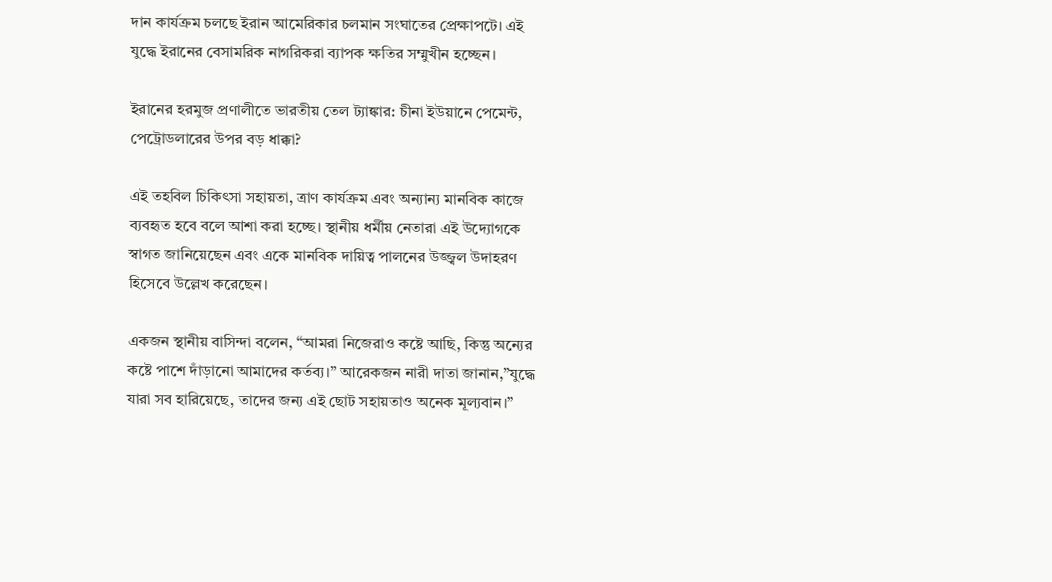দান কার্যক্রম চলছে ইরান আমেরিকার চলমান সংঘাতের প্রেক্ষাপটে। এই যুদ্ধে ইরানের বেসামরিক নাগরিকরা ব্যাপক ক্ষতির সম্মুখীন হচ্ছেন।

ইরানের হরমুজ প্রণালীতে ভারতীয় তেল ট্যাঙ্কার: চীনা ইউয়ানে পেমেন্ট, পেট্রোডলারের উপর বড় ধাক্কা?

এই তহবিল চিকিৎসা সহায়তা, ত্রাণ কার্যক্রম এবং অন্যান্য মানবিক কাজে ব্যবহৃত হবে বলে আশা করা হচ্ছে। স্থানীয় ধর্মীয় নেতারা এই উদ্যোগকে স্বাগত জানিয়েছেন এবং একে মানবিক দায়িত্ব পালনের উজ্জ্বল উদাহরণ হিসেবে উল্লেখ করেছেন।

একজন স্থানীয় বাসিন্দা বলেন, “আমরা নিজেরাও কষ্টে আছি, কিন্তু অন্যের কষ্টে পাশে দাঁড়ানো আমাদের কর্তব্য।” আরেকজন নারী দাতা জানান,”যুদ্ধে যারা সব হারিয়েছে, তাদের জন্য এই ছোট সহায়তাও অনেক মূল্যবান।”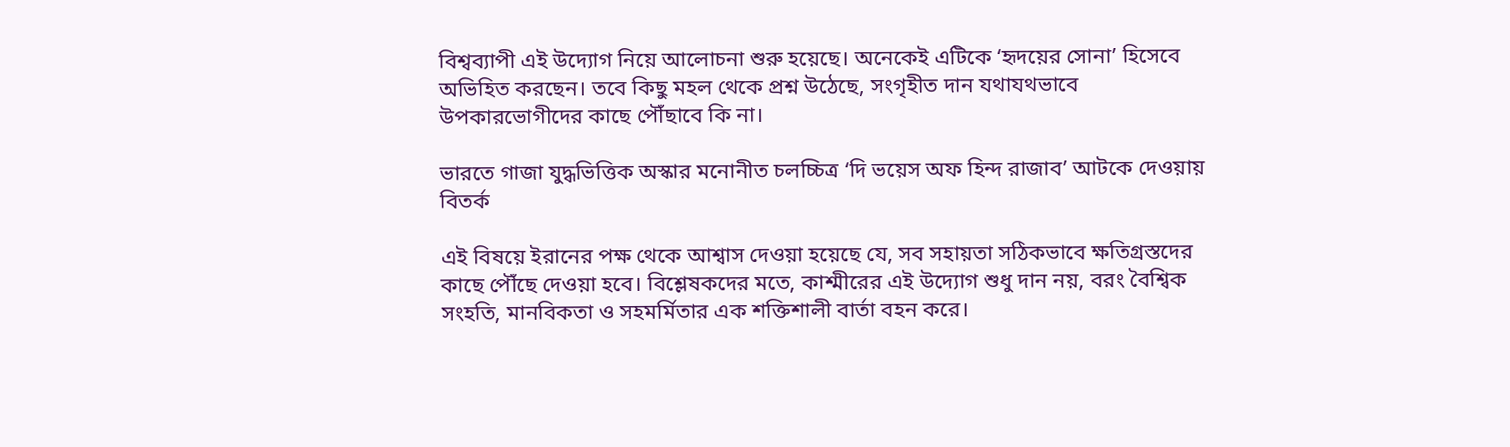বিশ্বব্যাপী এই উদ্যোগ নিয়ে আলোচনা শুরু হয়েছে। অনেকেই এটিকে ‘হৃদয়ের সোনা’ হিসেবে অভিহিত করছেন। তবে কিছু মহল থেকে প্রশ্ন উঠেছে, সংগৃহীত দান যথাযথভাবে উপকারভোগীদের কাছে পৌঁছাবে কি না।

ভারতে গাজা যুদ্ধভিত্তিক অস্কার মনোনীত চলচ্চিত্র ‘দি ভয়েস অফ হিন্দ রাজাব’ আটকে দেওয়ায় বিতর্ক

এই বিষয়ে ইরানের পক্ষ থেকে আশ্বাস দেওয়া হয়েছে যে, সব সহায়তা সঠিকভাবে ক্ষতিগ্রস্তদের কাছে পৌঁছে দেওয়া হবে। বিশ্লেষকদের মতে, কাশ্মীরের এই উদ্যোগ শুধু দান নয়, বরং বৈশ্বিক সংহতি, মানবিকতা ও সহমর্মিতার এক শক্তিশালী বার্তা বহন করে।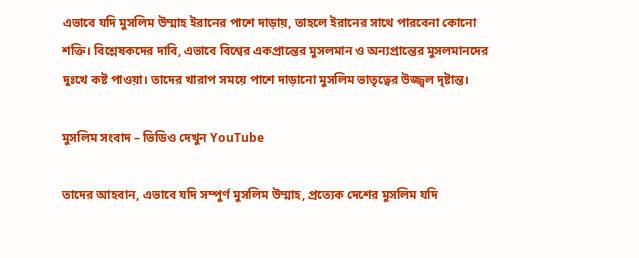এভাবে যদি মুসলিম উম্মাহ ইরানের পাশে দাড়ায়, তাহলে ইরানের সাথে পারবেনা কোনো শক্তি। বিশ্লেষকদের দাবি, এভাবে বিশ্বের একপ্রান্তের মুসলমান ও অন্যপ্রান্তের মুসলমানদের দুঃখে কষ্ট পাওয়া। তাদের খারাপ সময়ে পাশে দাড়ানো মুসলিম ভাতৃত্বের উজ্জ্বল দৃষ্টান্ত।

মুসলিম সংবাদ – ভিডিও দেখুন YouTube

তাদের আহবান, এভাবে যদি সম্পুর্ণ মুসলিম উম্মাহ, প্রত্যেক দেশের মুসলিম যদি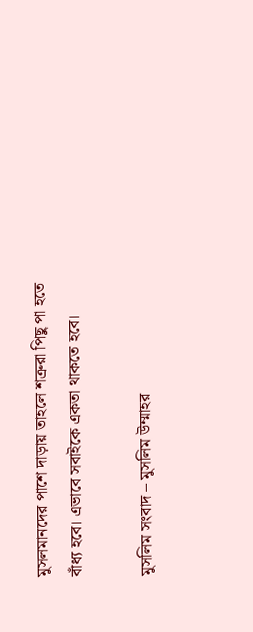মুসলমানদের পাশে দাড়ায় তাহলে শত্রুরা পিছু পা হতে বাঁধ্য হবে। এভাবে সবাইকে একতা থাকতে হবে।

মুসলিম সংবাদ – মুসলিম উম্মাহর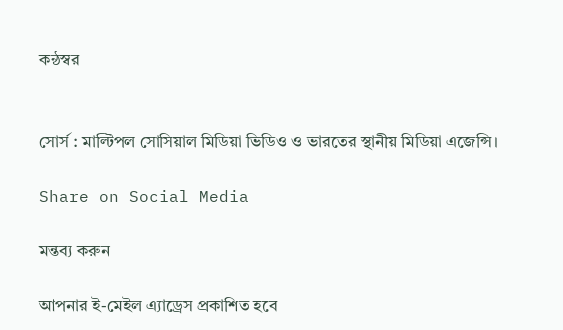কন্ঠস্বর


সোর্স : মাল্টিপল সোসিয়াল মিডিয়া ভিডিও ও ভারতের স্থানীয় মিডিয়া এজেন্সি।

Share on Social Media

মন্তব্য করুন

আপনার ই-মেইল এ্যাড্রেস প্রকাশিত হবে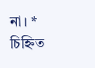না। * চিহ্নিত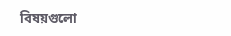বিষয়গুলো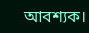আবশ্যক।